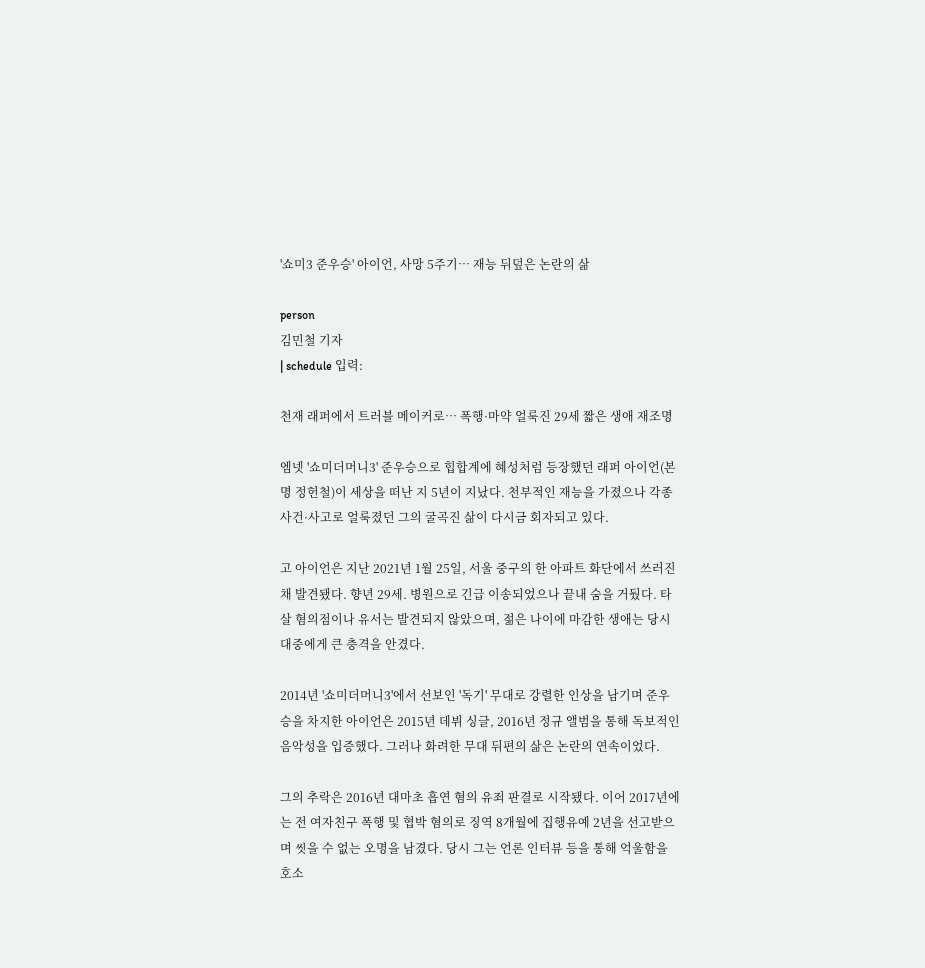'쇼미3 준우승' 아이언, 사망 5주기… 재능 뒤덮은 논란의 삶

person
김민철 기자
| schedule 입력:

천재 래퍼에서 트러블 메이커로… 폭행·마약 얼룩진 29세 짧은 생애 재조명

엠넷 '쇼미더머니3' 준우승으로 힙합계에 혜성처럼 등장했던 래퍼 아이언(본명 정헌철)이 세상을 떠난 지 5년이 지났다. 천부적인 재능을 가졌으나 각종 사건·사고로 얼룩졌던 그의 굴곡진 삶이 다시금 회자되고 있다.

고 아이언은 지난 2021년 1월 25일, 서울 중구의 한 아파트 화단에서 쓰러진 채 발견됐다. 향년 29세. 병원으로 긴급 이송되었으나 끝내 숨을 거뒀다. 타살 혐의점이나 유서는 발견되지 않았으며, 젊은 나이에 마감한 생애는 당시 대중에게 큰 충격을 안겼다.

2014년 '쇼미더머니3'에서 선보인 '독기' 무대로 강렬한 인상을 남기며 준우승을 차지한 아이언은 2015년 데뷔 싱글, 2016년 정규 앨범을 통해 독보적인 음악성을 입증했다. 그러나 화려한 무대 뒤편의 삶은 논란의 연속이었다.

그의 추락은 2016년 대마초 흡연 혐의 유죄 판결로 시작됐다. 이어 2017년에는 전 여자친구 폭행 및 협박 혐의로 징역 8개월에 집행유예 2년을 선고받으며 씻을 수 없는 오명을 남겼다. 당시 그는 언론 인터뷰 등을 통해 억울함을 호소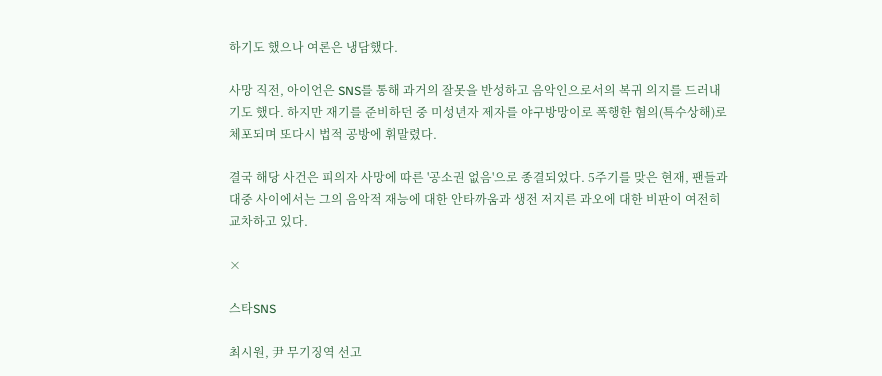하기도 했으나 여론은 냉담했다.

사망 직전, 아이언은 SNS를 통해 과거의 잘못을 반성하고 음악인으로서의 복귀 의지를 드러내기도 했다. 하지만 재기를 준비하던 중 미성년자 제자를 야구방망이로 폭행한 혐의(특수상해)로 체포되며 또다시 법적 공방에 휘말렸다.

결국 해당 사건은 피의자 사망에 따른 '공소권 없음'으로 종결되었다. 5주기를 맞은 현재, 팬들과 대중 사이에서는 그의 음악적 재능에 대한 안타까움과 생전 저지른 과오에 대한 비판이 여전히 교차하고 있다.

×

스타SNS

최시원, 尹 무기징역 선고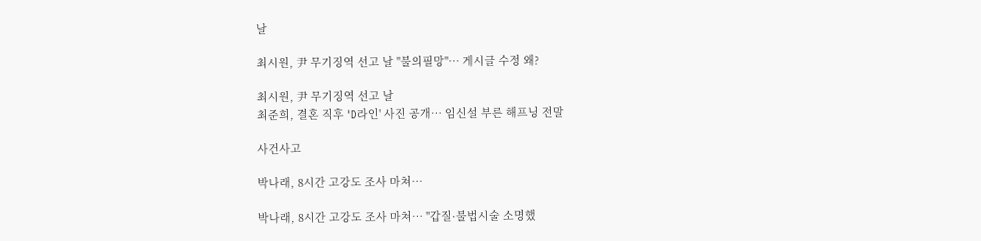날

최시원, 尹 무기징역 선고 날 "불의필망"… 게시글 수정 왜?

최시원, 尹 무기징역 선고 날
최준희, 결혼 직후 'D라인' 사진 공개… 임신설 부른 해프닝 전말

사건사고

박나래, 8시간 고강도 조사 마쳐…

박나래, 8시간 고강도 조사 마쳐… "갑질·불법시술 소명했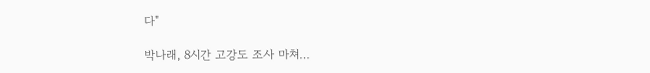다"

박나래, 8시간 고강도 조사 마쳐…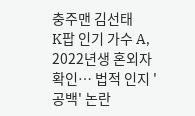충주맨 김선태
K팝 인기 가수 A, 2022년생 혼외자 확인… 법적 인지 '공백' 논란